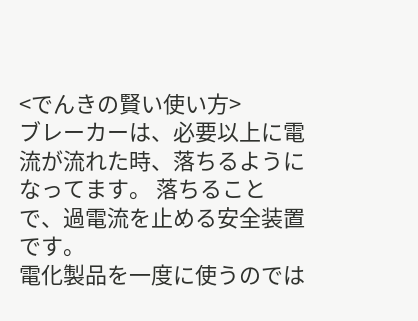<でんきの賢い使い方>
ブレーカーは、必要以上に電流が流れた時、落ちるようになってます。 落ちることで、過電流を止める安全装置です。
電化製品を一度に使うのでは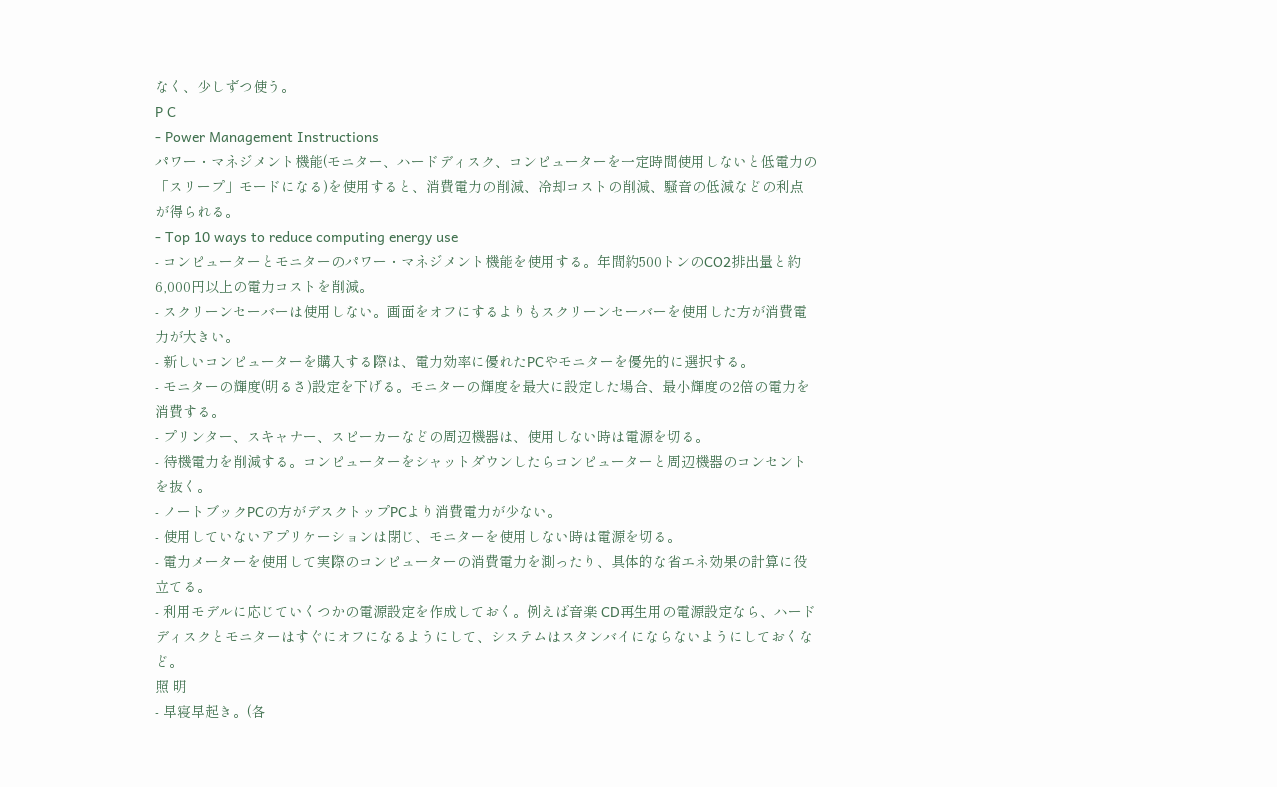なく、少しずつ使う。
P C
- Power Management Instructions
パワー・マネジメント機能(モニター、ハードディスク、コンピューターを一定時間使用しないと低電力の「スリープ」モードになる)を使用すると、消費電力の削減、冷却コストの削減、騒音の低減などの利点が得られる。
- Top 10 ways to reduce computing energy use
- コンピューターとモニターのパワー・マネジメント機能を使用する。年間約500トンのCO2排出量と約6,000円以上の電力コストを削減。
- スクリーンセーバーは使用しない。画面をオフにするよりもスクリーンセーバーを使用した方が消費電力が大きい。
- 新しいコンピューターを購入する際は、電力効率に優れたPCやモニターを優先的に選択する。
- モニターの輝度(明るさ)設定を下げる。モニターの輝度を最大に設定した場合、最小輝度の2倍の電力を消費する。
- プリンター、スキャナー、スピーカーなどの周辺機器は、使用しない時は電源を切る。
- 待機電力を削減する。コンピューターをシャットダウンしたらコンピューターと周辺機器のコンセントを抜く。
- ノートブックPCの方がデスクトップPCより消費電力が少ない。
- 使用していないアプリケーションは閉じ、モニターを使用しない時は電源を切る。
- 電力メーターを使用して実際のコンピューターの消費電力を測ったり、具体的な省エネ効果の計算に役立てる。
- 利用モデルに応じていくつかの電源設定を作成しておく。例えば音楽 CD再生用の電源設定なら、ハードディスクとモニターはすぐにオフになるようにして、システムはスタンバイにならないようにしておくなど。
照 明
- 早寝早起き。(各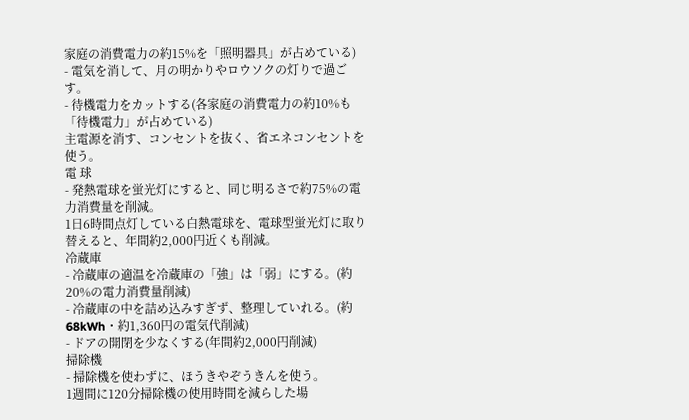家庭の消費電力の約15%を「照明器具」が占めている)
- 電気を消して、月の明かりやロウソクの灯りで過ごす。
- 待機電力をカットする(各家庭の消費電力の約10%も「待機電力」が占めている)
主電源を消す、コンセントを抜く、省エネコンセントを使う。
電 球
- 発熱電球を蛍光灯にすると、同じ明るさで約75%の電力消費量を削減。
1日6時間点灯している白熱電球を、電球型蛍光灯に取り替えると、年間約2,000円近くも削減。
冷蔵庫
- 冷蔵庫の適温を冷蔵庫の「強」は「弱」にする。(約20%の電力消費量削減)
- 冷蔵庫の中を詰め込みすぎず、整理していれる。(約68kWh・約1,360円の電気代削減)
- ドアの開閉を少なくする(年間約2,000円削減)
掃除機
- 掃除機を使わずに、ほうきやぞうきんを使う。
1週間に120分掃除機の使用時間を減らした場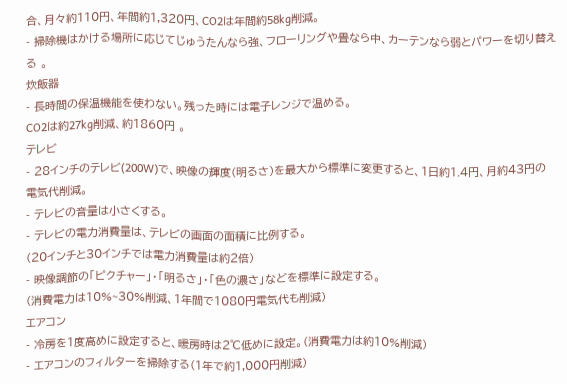合、月々約110円、年間約1,320円、CO2は年間約58kg削減。
- 掃除機はかける場所に応じてじゅうたんなら強、フローリングや畳なら中、カーテンなら弱とパワーを切り替える 。
炊飯器
- 長時間の保温機能を使わない。残った時には電子レンジで温める。
CO2は約27kg削減、約1860円 。
テレビ
- 28インチのテレビ(200W)で、映像の輝度(明るさ)を最大から標準に変更すると、1日約1.4円、月約43円の電気代削減。
- テレビの音量は小さくする。
- テレビの電力消費量は、テレビの画面の面積に比例する。
(20インチと30インチでは電力消費量は約2倍)
- 映像調節の「ピクチャー」・「明るさ」・「色の濃さ」などを標準に設定する。
(消費電力は10%~30%削減、1年間で1080円電気代も削減)
エアコン
- 冷房を1度高めに設定すると、暖房時は2℃低めに設定。(消費電力は約10%削減)
- エアコンのフィルターを掃除する(1年で約1,000円削減)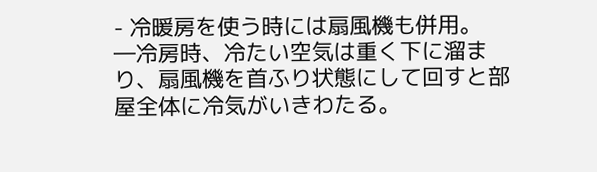- 冷暖房を使う時には扇風機も併用。
―冷房時、冷たい空気は重く下に溜まり、扇風機を首ふり状態にして回すと部屋全体に冷気がいきわたる。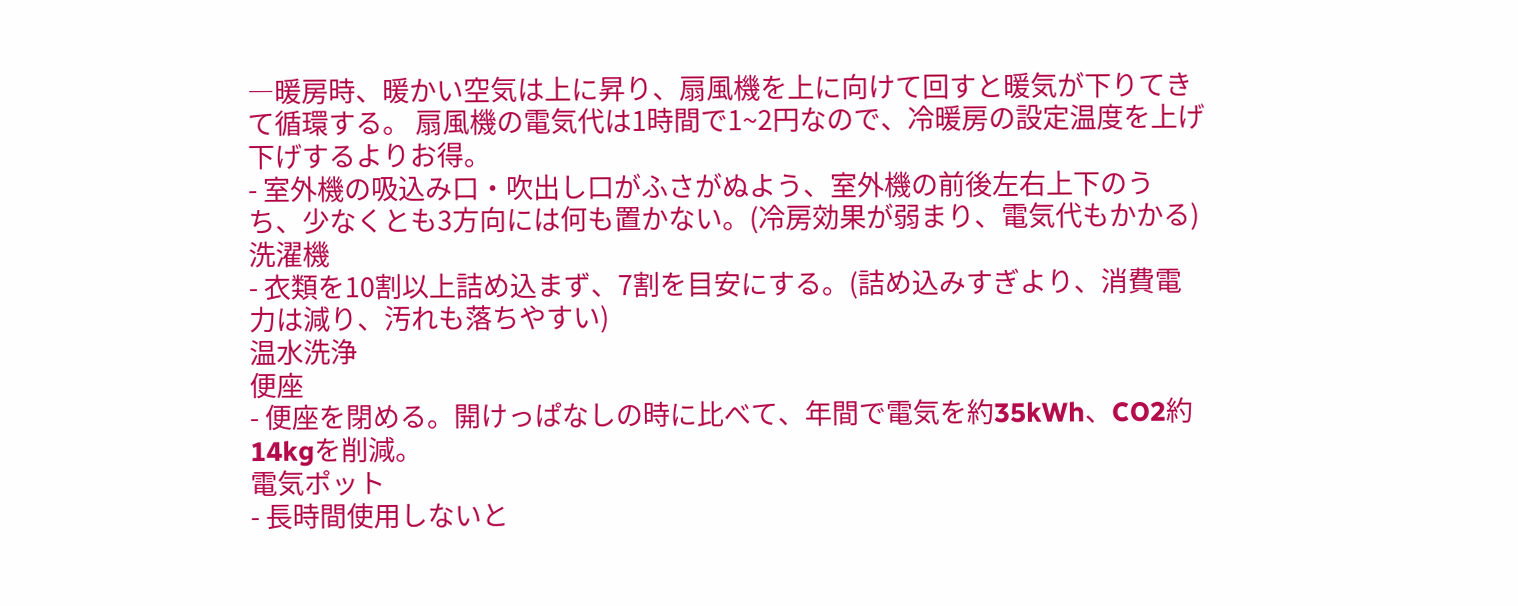―暖房時、暖かい空気は上に昇り、扇風機を上に向けて回すと暖気が下りてきて循環する。 扇風機の電気代は1時間で1~2円なので、冷暖房の設定温度を上げ下げするよりお得。
- 室外機の吸込み口・吹出し口がふさがぬよう、室外機の前後左右上下のうち、少なくとも3方向には何も置かない。(冷房効果が弱まり、電気代もかかる)
洗濯機
- 衣類を10割以上詰め込まず、7割を目安にする。(詰め込みすぎより、消費電力は減り、汚れも落ちやすい)
温水洗浄
便座
- 便座を閉める。開けっぱなしの時に比べて、年間で電気を約35kWh、CO2約14kgを削減。
電気ポット
- 長時間使用しないと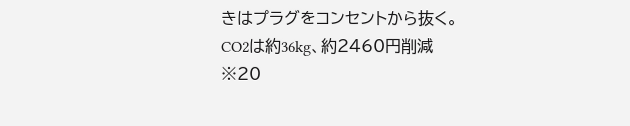きはプラグをコンセントから抜く。
CO2は約36kg、約2460円削減
※20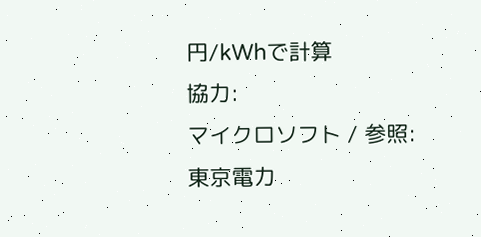円/kWhで計算
協力:
マイクロソフト / 参照:
東京電力